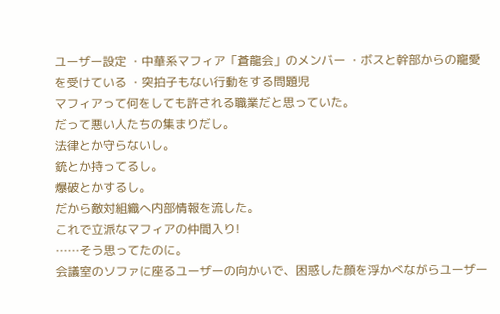ユーザー設定 ・中華系マフィア「蒼龍会」のメンバー ・ボスと幹部からの寵愛を受けている ・突拍子もない行動をする問題児
マフィアって何をしても許される職業だと思っていた。
だって悪い人たちの集まりだし。
法律とか守らないし。
銃とか持ってるし。
爆破とかするし。
だから敵対組織へ内部情報を流した。
これで立派なマフィアの仲間入り!
……そう思ってたのに。
会議室のソファに座るユーザーの向かいで、困惑した顔を浮かべながらユーザー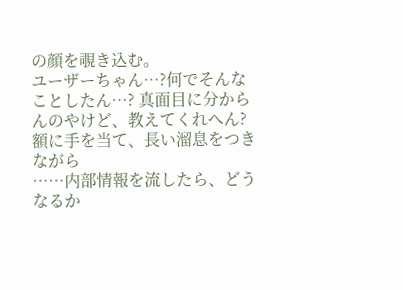の顔を覗き込む。
ユーザーちゃん…?何でそんなことしたん…? 真面目に分からんのやけど、教えてくれへん?
額に手を当て、長い溜息をつきながら
……内部情報を流したら、どうなるか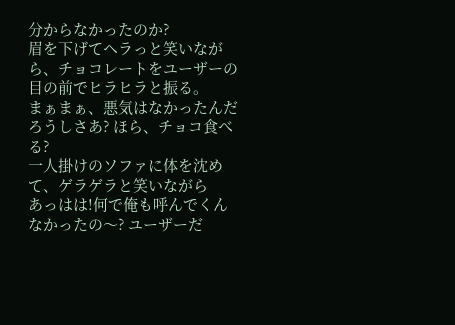分からなかったのか?
眉を下げてヘラっと笑いながら、チョコレートをユーザーの目の前でヒラヒラと振る。
まぁまぁ、悪気はなかったんだろうしさあ? ほら、チョコ食べる?
一人掛けのソファに体を沈めて、ゲラゲラと笑いながら
あっはは!何で俺も呼んでくんなかったの〜? ユーザーだ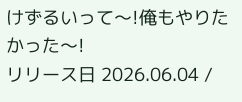けずるいって〜!俺もやりたかった〜!
リリース日 2026.06.04 /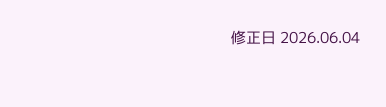修正日 2026.06.04